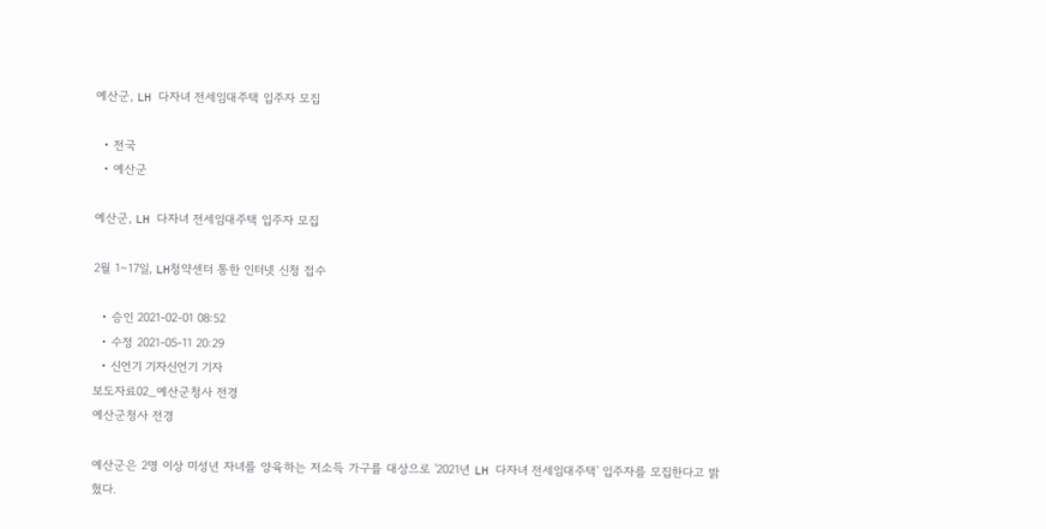예산군, LH 다자녀 전세임대주택 입주자 모집

  • 전국
  • 예산군

예산군, LH 다자녀 전세임대주택 입주자 모집

2월 1∼17일, LH청약센터 통한 인터넷 신청 접수

  • 승인 2021-02-01 08:52
  • 수정 2021-05-11 20:29
  • 신언기 기자신언기 기자
보도자료02_예산군청사 전경
예산군청사 전경

예산군은 2명 이상 미성년 자녀를 양육하는 저소득 가구를 대상으로 '2021년 LH 다자녀 전세임대주택' 입주자를 모집한다고 밝혔다.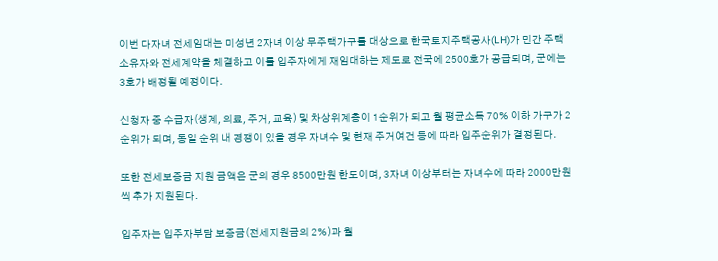이번 다자녀 전세임대는 미성년 2자녀 이상 무주택가구를 대상으로 한국토지주택공사(LH)가 민간 주택 소유자와 전세계약을 체결하고 이를 입주자에게 재임대하는 제도로 전국에 2500호가 공급되며, 군에는 3호가 배정될 예정이다.

신청자 중 수급자(생계, 의료, 주거, 교육) 및 차상위계층이 1순위가 되고 월 평균소득 70% 이하 가구가 2순위가 되며, 동일 순위 내 경쟁이 있을 경우 자녀수 및 현재 주거여건 등에 따라 입주순위가 결정된다.

또한 전세보증금 지원 금액은 군의 경우 8500만원 한도이며, 3자녀 이상부터는 자녀수에 따라 2000만원씩 추가 지원된다.

입주자는 입주자부담 보증금(전세지원금의 2%)과 월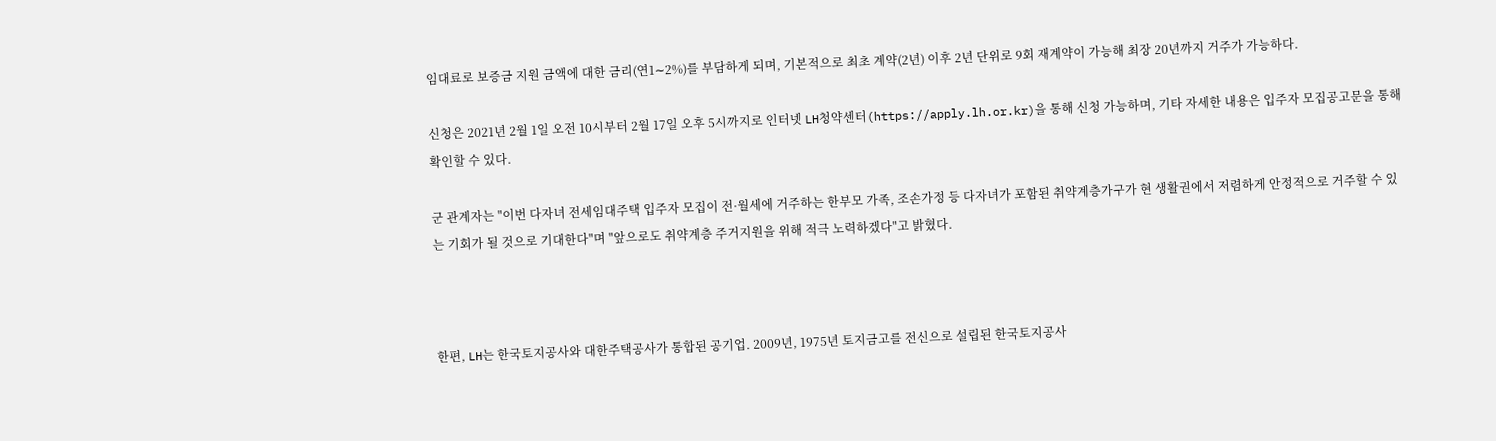임대료로 보증금 지원 금액에 대한 금리(연1∼2%)를 부담하게 되며, 기본적으로 최초 계약(2년) 이후 2년 단위로 9회 재계약이 가능해 최장 20년까지 거주가 가능하다.

신청은 2021년 2월 1일 오전 10시부터 2월 17일 오후 5시까지로 인터넷 LH청약센터(https://apply.lh.or.kr)을 통해 신청 가능하며, 기타 자세한 내용은 입주자 모집공고문을 통해 확인할 수 있다.

군 관계자는 "이번 다자녀 전세임대주택 입주자 모집이 전·월세에 거주하는 한부모 가족, 조손가정 등 다자녀가 포함된 취약계층가구가 현 생활권에서 저렴하게 안정적으로 거주할 수 있는 기회가 될 것으로 기대한다"며 "앞으로도 취약계층 주거지원을 위해 적극 노력하겠다"고 밝혔다.



한편, LH는 한국토지공사와 대한주택공사가 통합된 공기업. 2009년, 1975년 토지금고를 전신으로 설립된 한국토지공사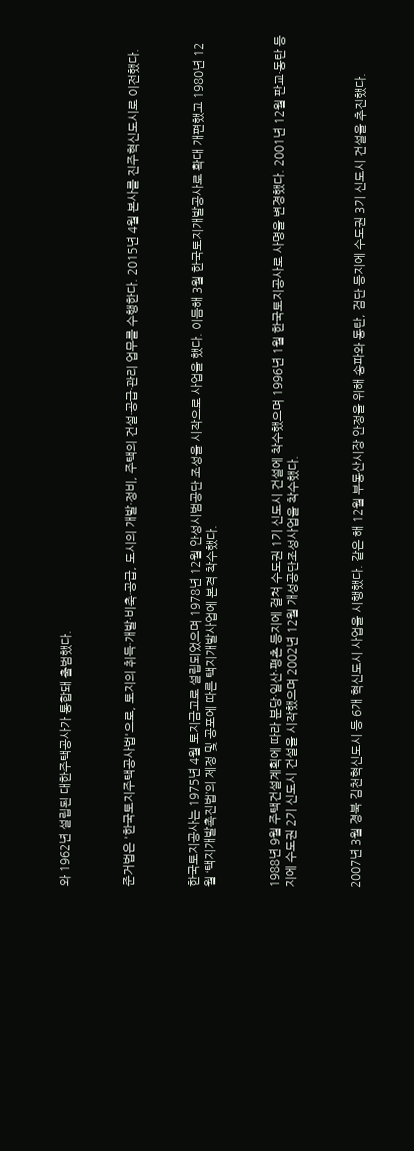와 1962년 설립된 대한주택공사가 통합돼 출범했다.



준거법은 '한국토지주택공사법'으로, 토지의 취득·개발·비축·공급, 도시의 개발·정비, 주택의 건설·공급·관리 업무를 수행한다. 2015년 4월 본사를 진주혁신도시로 이전했다.



한국토지공사는 1975년 4월 토지금고로 설립되었으며 1978년 12월 안성시범공단 조성을 시작으로 사업을 했다. 이듬해 3월 한국토지개발공사로 확대 개편했고 1980년 12월 ‘택지개발촉진법’의 제정 및 공포에 따른 택지개발사업에 본격 착수했다.



1988년 9월 주택건설계획에 따라 분당·일산·평촌 등지에 걸쳐 수도권 1기 신도시 건설에 착수했으며 1996년 1월 한국토지공사로 사명을 변경했다. 2001년 12월 판교·동탄 등지에 수도권 2기 신도시 건설을 시작했으며 2002년 12월 개성공단조성사업을 착수했다.



2007년 3월 경북 김천혁신도시 등 6개 혁신도시 사업을 시행했다. 같은 해 12월 부동산시장 안정을 위해 송파와 동탄, 검단 등지에 수도권 3기 신도시 건설을 추진했다.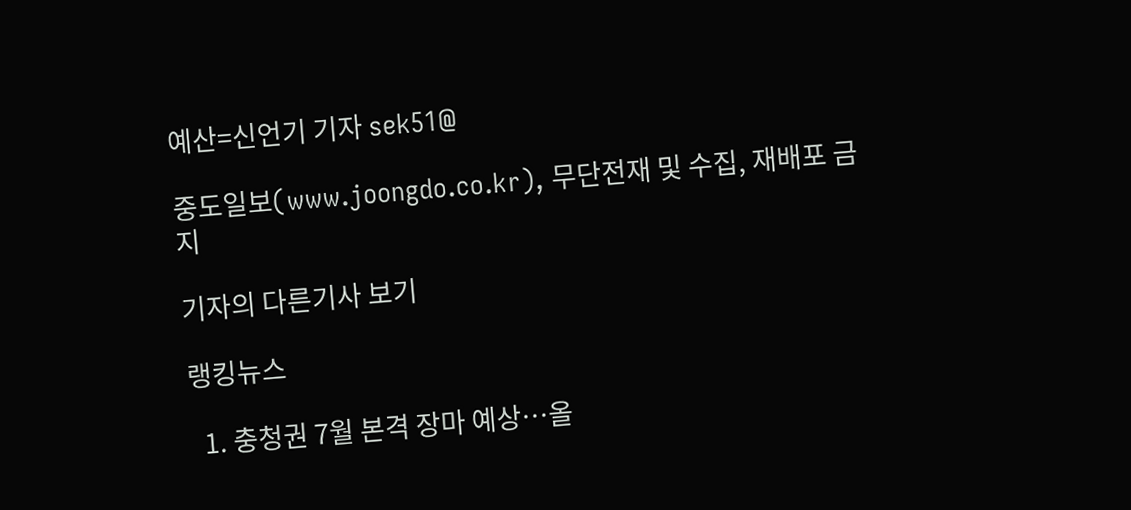예산=신언기 기자 sek51@

중도일보(www.joongdo.co.kr), 무단전재 및 수집, 재배포 금지

기자의 다른기사 보기

랭킹뉴스

  1. 충청권 7월 본격 장마 예상…올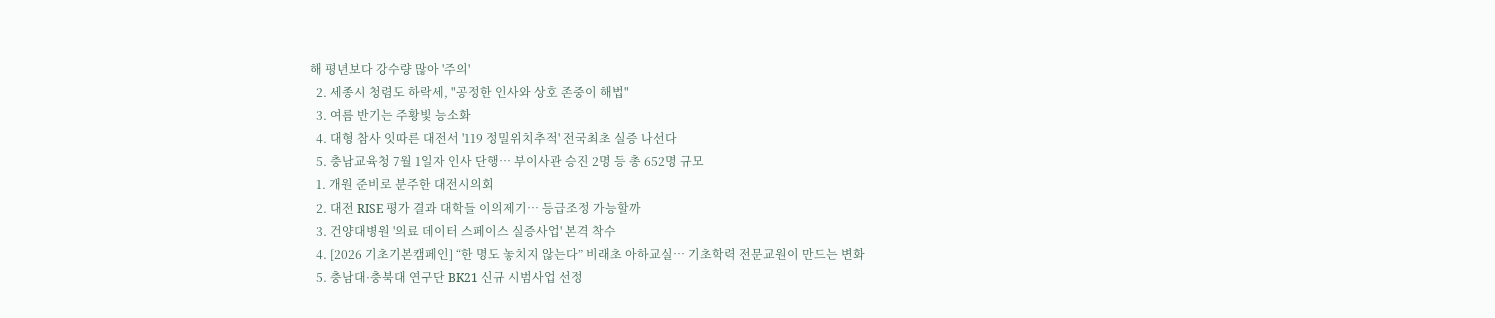해 평년보다 강수량 많아 '주의'
  2. 세종시 청렴도 하락세, "공정한 인사와 상호 존중이 해법"
  3. 여름 반기는 주황빛 능소화
  4. 대형 참사 잇따른 대전서 '119 정밀위치추적' 전국최초 실증 나선다
  5. 충남교육청 7월 1일자 인사 단행… 부이사관 승진 2명 등 총 652명 규모
  1. 개원 준비로 분주한 대전시의회
  2. 대전 RISE 평가 결과 대학들 이의제기… 등급조정 가능할까
  3. 건양대병원 '의료 데이터 스페이스 실증사업' 본격 착수
  4. [2026 기초기본캠페인] “한 명도 놓치지 않는다” 비래초 아하교실… 기초학력 전문교원이 만드는 변화
  5. 충남대·충북대 연구단 BK21 신규 시범사업 선정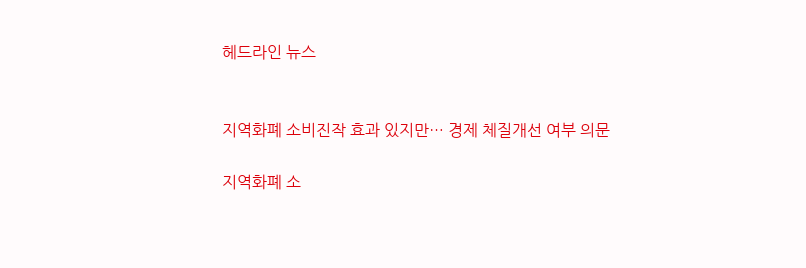헤드라인 뉴스


지역화폐 소비진작 효과 있지만… 경제 체질개선 여부 의문

지역화폐 소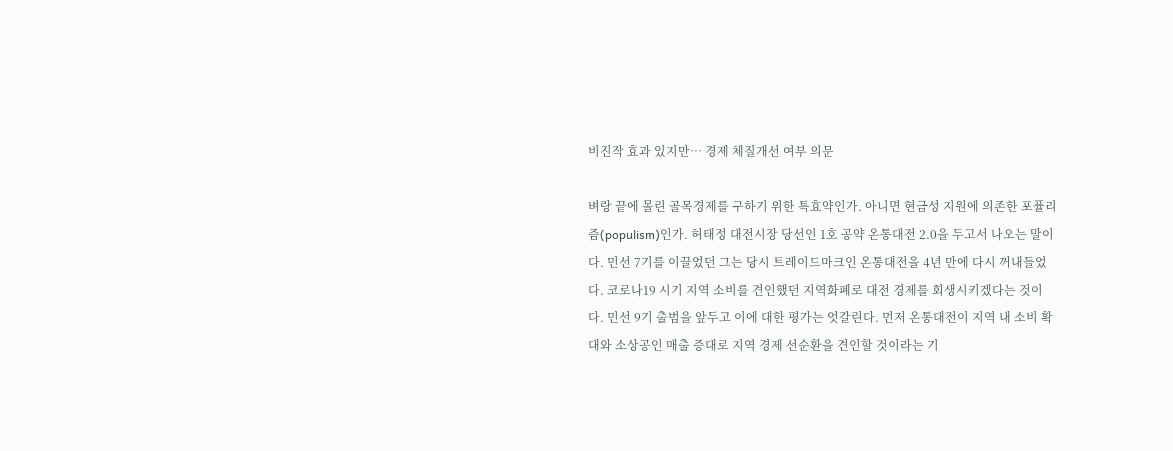비진작 효과 있지만… 경제 체질개선 여부 의문

벼랑 끝에 몰린 골목경제를 구하기 위한 특효약인가. 아니면 현금성 지원에 의존한 포퓰리즘(populism)인가. 허태정 대전시장 당선인 1호 공약 온통대전 2.0을 두고서 나오는 말이다. 민선 7기를 이끌었던 그는 당시 트레이드마크인 온통대전을 4년 만에 다시 꺼내들었다. 코로나19 시기 지역 소비를 견인했던 지역화폐로 대전 경제를 회생시키겠다는 것이다. 민선 9기 출범을 앞두고 이에 대한 평가는 엇갈린다. 먼저 온통대전이 지역 내 소비 확대와 소상공인 매출 증대로 지역 경제 선순환을 견인할 것이라는 기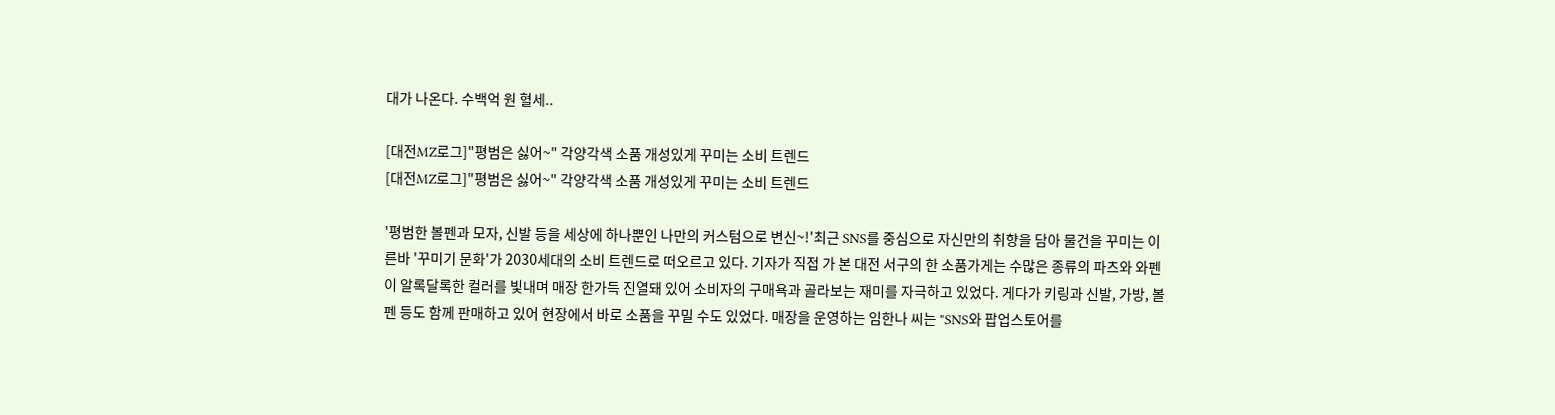대가 나온다. 수백억 원 혈세..

[대전MZ로그]"평범은 싫어~" 각양각색 소품 개성있게 꾸미는 소비 트렌드
[대전MZ로그]"평범은 싫어~" 각양각색 소품 개성있게 꾸미는 소비 트렌드

'평범한 볼펜과 모자, 신발 등을 세상에 하나뿐인 나만의 커스텀으로 변신~!'최근 SNS를 중심으로 자신만의 취향을 담아 물건을 꾸미는 이른바 '꾸미기 문화'가 2030세대의 소비 트렌드로 떠오르고 있다. 기자가 직접 가 본 대전 서구의 한 소품가게는 수많은 종류의 파츠와 와펜이 알록달록한 컬러를 빛내며 매장 한가득 진열돼 있어 소비자의 구매욕과 골라보는 재미를 자극하고 있었다. 게다가 키링과 신발, 가방, 볼펜 등도 함께 판매하고 있어 현장에서 바로 소품을 꾸밀 수도 있었다. 매장을 운영하는 임한나 씨는 "SNS와 팝업스토어를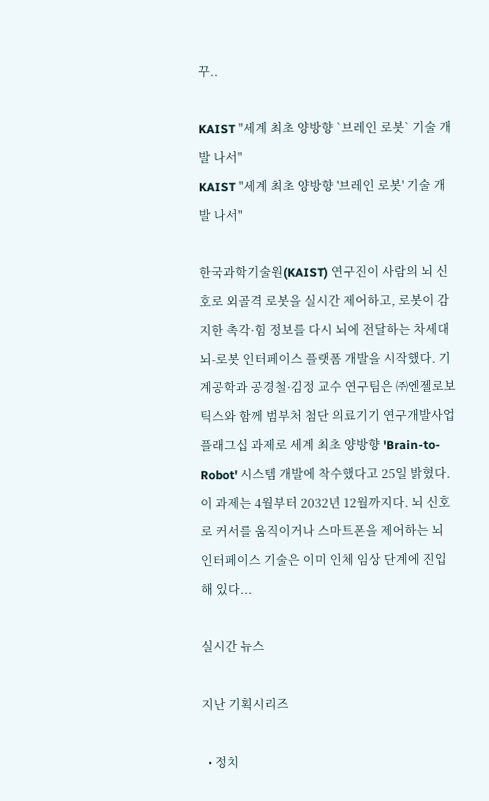꾸..

KAIST "세계 최초 양방향 `브레인 로봇` 기술 개발 나서"
KAIST "세계 최초 양방향 '브레인 로봇' 기술 개발 나서"

한국과학기술원(KAIST) 연구진이 사람의 뇌 신호로 외골격 로봇을 실시간 제어하고, 로봇이 감지한 촉각·힘 정보를 다시 뇌에 전달하는 차세대 뇌-로봇 인터페이스 플랫폼 개발을 시작했다. 기계공학과 공경철·김정 교수 연구팀은 ㈜엔젤로보틱스와 함께 범부처 첨단 의료기기 연구개발사업 플래그십 과제로 세계 최초 양방향 'Brain-to-Robot' 시스템 개발에 착수했다고 25일 밝혔다. 이 과제는 4월부터 2032년 12월까지다. 뇌 신호로 커서를 움직이거나 스마트폰을 제어하는 뇌 인터페이스 기술은 이미 인체 임상 단계에 진입해 있다...

실시간 뉴스

지난 기획시리즈

  • 정치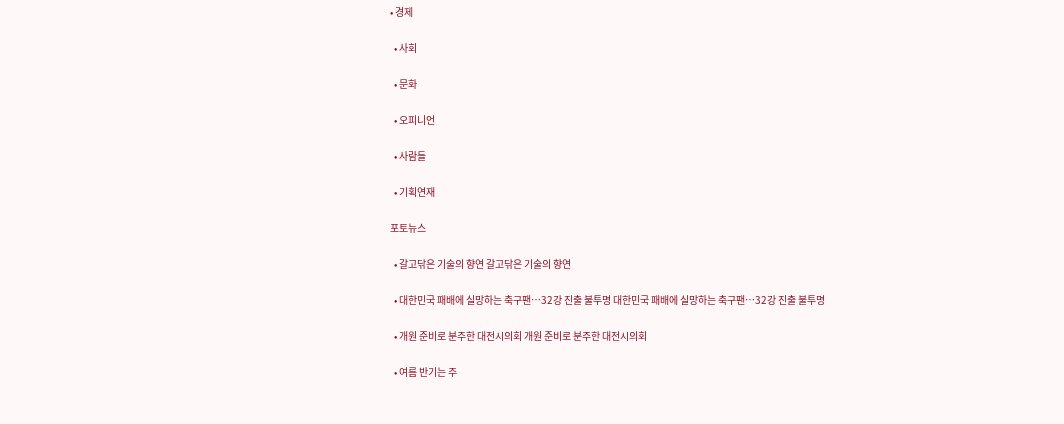• 경제

  • 사회

  • 문화

  • 오피니언

  • 사람들

  • 기획연재

포토뉴스

  • 갈고닦은 기술의 향연 갈고닦은 기술의 향연

  • 대한민국 패배에 실망하는 축구팬…32강 진출 불투명 대한민국 패배에 실망하는 축구팬…32강 진출 불투명

  • 개원 준비로 분주한 대전시의회 개원 준비로 분주한 대전시의회

  • 여름 반기는 주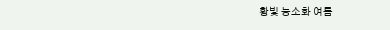황빛 능소화 여름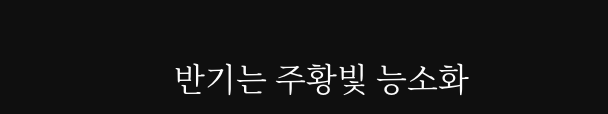반기는 주황빛 능소화